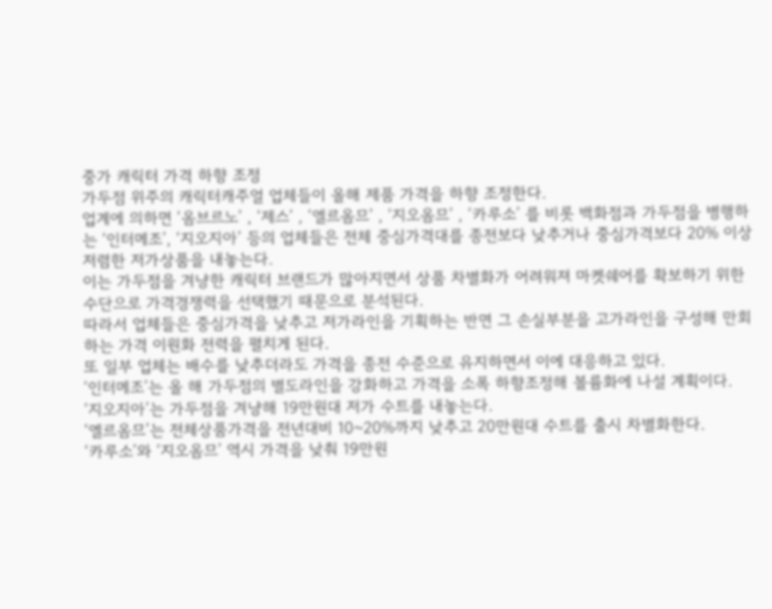중가 캐릭터 가격 하향 조정
가두점 위주의 캐릭터캐주얼 업체들이 올해 제품 가격을 하향 조정한다.
업계에 의하면 ‘옴브르노’ , ‘제스’ , ‘엘르옴므’ , ‘지오옴므’ , ‘카루소’ 를 비롯 백화점과 가두점을 병행하는 ‘인터메조’, ‘지오지아’ 등의 업체들은 전체 중심가격대를 종전보다 낮추거나 중심가격보다 20% 이상 저렴한 저가상품을 내놓는다.
이는 가두점을 겨냥한 캐릭터 브랜드가 많아지면서 상품 차별화가 어려워져 마켓쉐어를 확보하기 위한 수단으로 가격경쟁력을 선택했기 때문으로 분석된다.
따라서 업체들은 중심가격을 낮추고 저가라인을 기획하는 반면 그 손실부분을 고가라인을 구성해 만회하는 가격 이원화 전력을 펼치게 된다.
또 일부 업체는 배수를 낮추더라도 가격을 종전 수준으로 유지하면서 이에 대응하고 있다.
‘인터메조’는 올 해 가두점의 별도라인을 강화하고 가격을 소폭 하향조정해 볼륨화에 나설 계획이다.
‘지오지아’는 가두점을 겨냥해 19만원대 저가 수트를 내놓는다.
‘엘르옴므’는 전체상품가격을 전년대비 10~20%까지 낮추고 20만원대 수트를 출시 차별화한다.
‘카루소’와 ‘지오옴므’ 역시 가격을 낮춰 19만원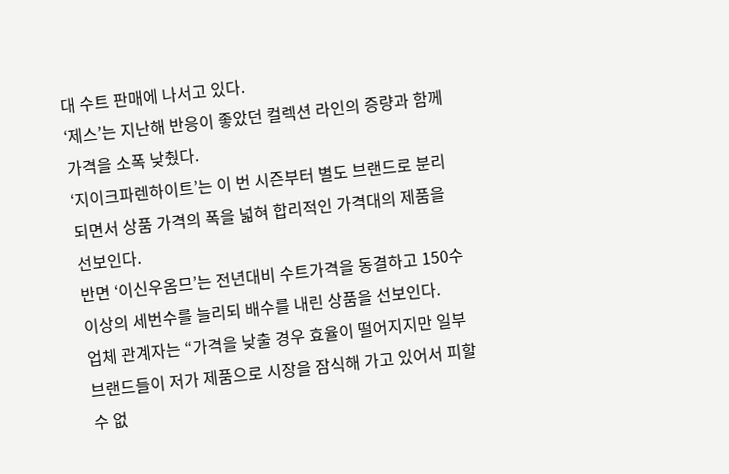대 수트 판매에 나서고 있다.
‘제스’는 지난해 반응이 좋았던 컬렉션 라인의 증량과 함께 가격을 소폭 낮췄다.
‘지이크파렌하이트’는 이 번 시즌부터 별도 브랜드로 분리되면서 상품 가격의 폭을 넓혀 합리적인 가격대의 제품을 선보인다.
반면 ‘이신우옴므’는 전년대비 수트가격을 동결하고 150수이상의 세번수를 늘리되 배수를 내린 상품을 선보인다.
업체 관계자는 “가격을 낮출 경우 효율이 떨어지지만 일부 브랜드들이 저가 제품으로 시장을 잠식해 가고 있어서 피할수 없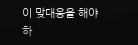이 맞대응을 해야 하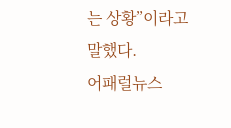는 상황”이라고 말했다.
어패럴뉴스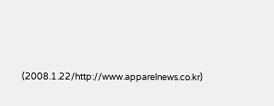(2008.1.22/http://www.apparelnews.co.kr)